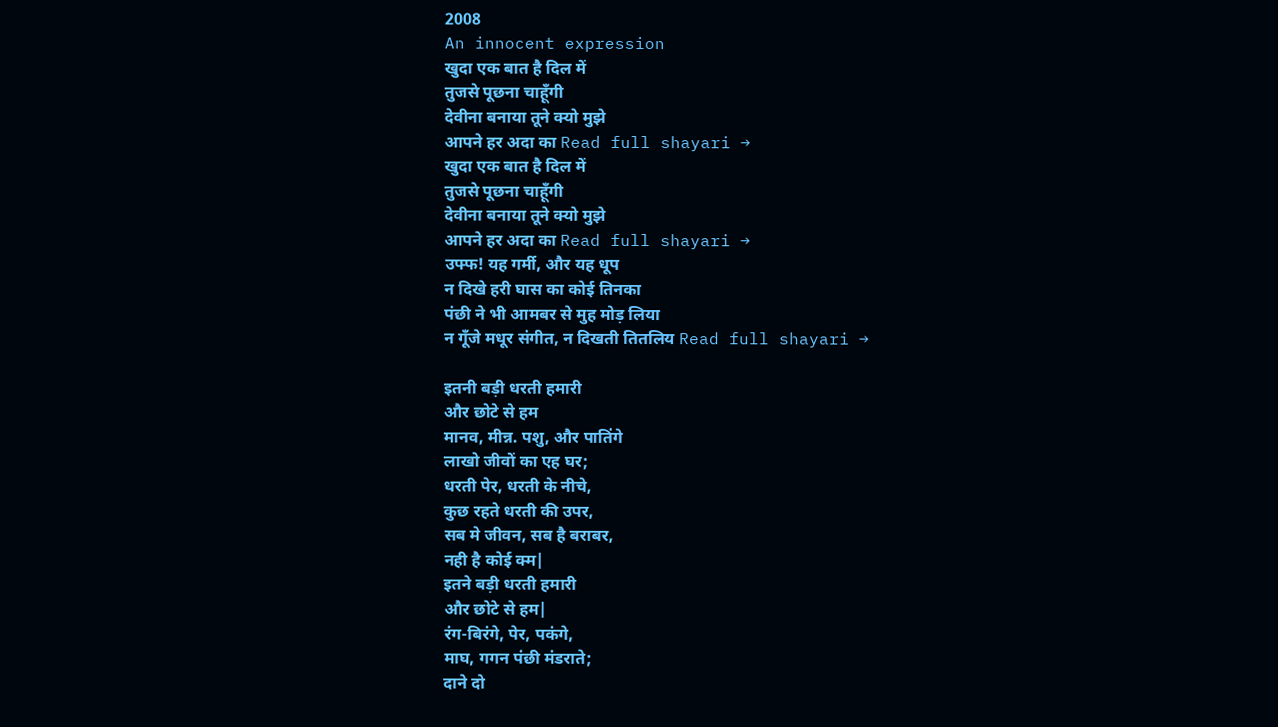2008
An innocent expression
खुदा एक बात है दिल में
तुजसे पूछना चाहूँगी
देवीना बनाया तूने क्यो मुझे
आपने हर अदा का Read full shayari →
खुदा एक बात है दिल में
तुजसे पूछना चाहूँगी
देवीना बनाया तूने क्यो मुझे
आपने हर अदा का Read full shayari →
उफ्फ! यह गर्मी, और यह धूप
न दिखे हरी घास का कोई तिनका
पंछी ने भी आमबर से मुह मोड़ लिया
न गूँजे मधूर संगीत, न दिखती तितलिय Read full shayari →

इतनी बड़ी धरती हमारी
और छोटे से हम
मानव, मीन्न. पशु, और पातिंगे
लाखो जीवों का एह घर;
धरती पेर, धरती के नीचे,
कुछ रहते धरती की उपर,
सब मे जीवन, सब है बराबर,
नही है कोई क्म|
इतने बड़ी धरती हमारी
और छोटे से हम|
रंग-बिरंगे, पेर, पकंगे,
माघ, गगन पंछी मंडराते;
दाने दो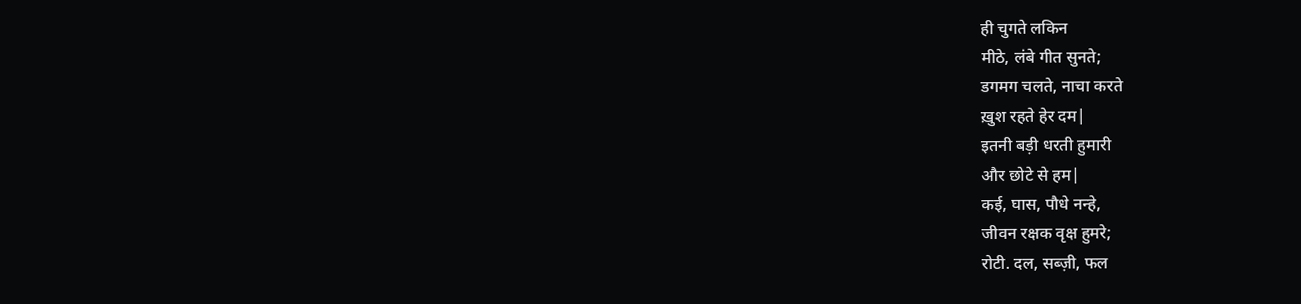ही चुगते लकिन
मीठे, लंबे गीत सुनते;
डगमग चलते, नाचा करते
ख़ुश रहते हेर दम|
इतनी बड़ी धरती हुमारी
और छोटे से हम|
कई, घास, पौधे नन्हे,
जीवन रक्षक वृक्ष हुमरे;
रोटी. दल, सब्ज़ी, फल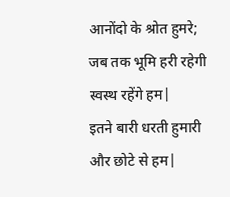आनोंदो के श्रोत हुमरे;
जब तक भूमि हरी रहेगी
स्वस्थ रहेंगे हम|
इतने बारी धरती हुमारी
और छोटे से हम|